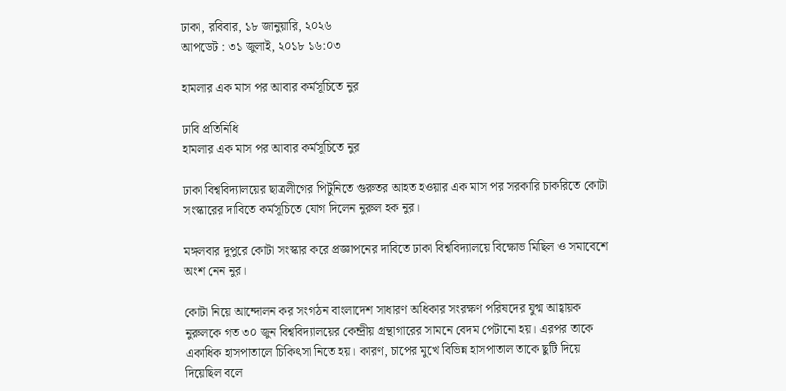ঢাকা, রবিবার, ১৮ জানুয়ারি, ২০২৬
আপডেট : ৩১ জুলাই, ২০১৮ ১৬:০৩

হামলার এক মাস পর আবার কর্মসূচিতে নুর

ঢাবি প্রতিনিধি
হামলার এক মাস পর আবার কর্মসূচিতে নুর

ঢাকা বিশ্ববিদ্যালয়ের ছাত্রলীগের পিটুনিতে গুরুতর আহত হওয়ার এক মাস পর সরকারি চাকরিতে কোটা সংস্কারের দাবিতে কর্মসূচিতে যোগ দিলেন নুরুল হক নুর।

মঙ্গলবার দুপুরে কোটা সংস্কার করে প্রজ্ঞাপনের দাবিতে ঢাকা বিশ্ববিদ্যালয়ে বিক্ষোভ মিছিল ও সমাবেশে অংশ নেন নুর।

কোটা নিয়ে আন্দোলন কর সংগঠন বাংলাদেশ সাধারণ অধিকার সংরক্ষণ পরিষদের যুগ্ম আহ্বায়ক নুরুলকে গত ৩০ জুন বিশ্ববিদ্যালয়ের কেন্দ্রীয় গ্রন্থাগারের সামনে বেদম পেটানো হয়। এরপর তাকে একাধিক হাসপাতালে চিকিৎসা নিতে হয়। কারণ, চাপের মুখে বিভিন্ন হাসপাতাল তাকে ছুটি দিয়ে দিয়েছিল বলে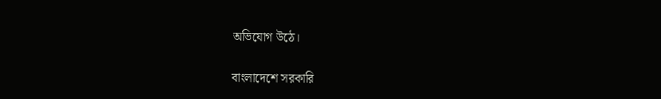অভিযোগ উঠে।

বাংলাদেশে সরকারি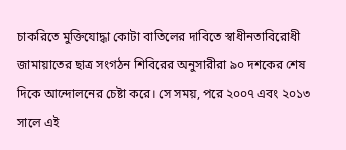চাকরিতে মুক্তিযোদ্ধা কোটা বাতিলের দাবিতে স্বাধীনতাবিরোধী জামায়াতের ছাত্র সংগঠন শিবিরের অনুসারীরা ৯০ দশকের শেষ দিকে আন্দোলনের চেষ্টা করে। সে সময়, পরে ২০০৭ এবং ২০১৩ সালে এই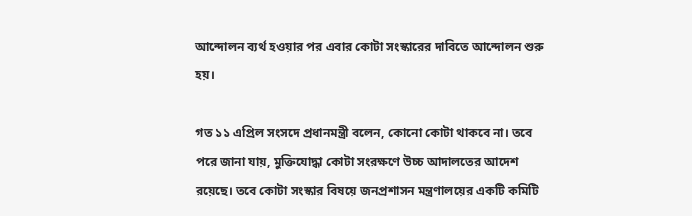আন্দোলন ব্যর্থ হওয়ার পর এবার কোটা সংস্কারের দাবিতে আন্দোলন শুরু হয়।

গত ১১ এপ্রিল সংসদে প্রধানমন্ত্রী বলেন, কোনো কোটা থাকবে না। তবে পরে জানা যায়, মুক্তিযোদ্ধা কোটা সংরক্ষণে উচ্চ আদালতের আদেশ রয়েছে। তবে কোটা সংস্কার বিষয়ে জনপ্রশাসন মন্ত্রণালয়ের একটি কমিটি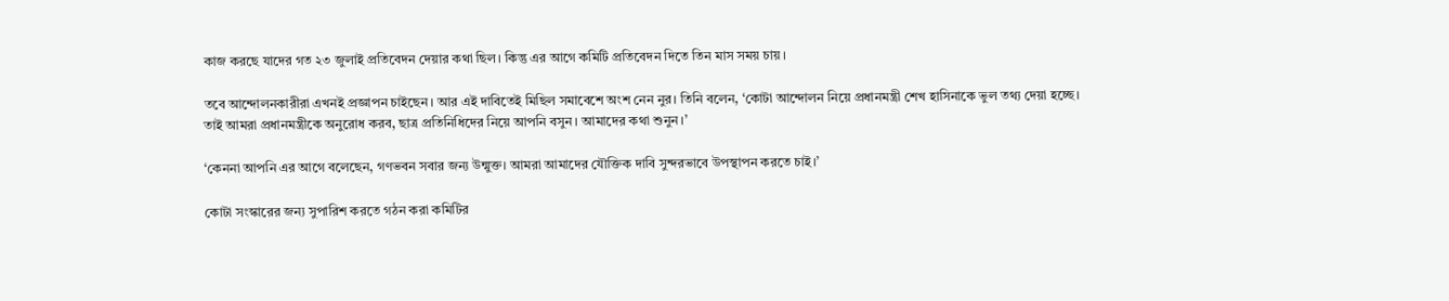কাজ করছে যাদের গত ২৩ জুলাই প্রতিবেদন দেয়ার কথা ছিল। কিন্তু এর আগে কমিটি প্রতিবেদন দিতে তিন মাস সময় চায়।

তবে আন্দোলনকারীরা এখনই প্রজ্ঞাপন চাইছেন। আর এই দাবিতেই মিছিল সমাবেশে অংশ নেন নুর। তিনি বলেন, ‘কোটা আন্দোলন নিয়ে প্রধানমন্ত্রী শেখ হাসিনাকে ভুল তথ্য দেয়া হচ্ছে। তাই আমরা প্রধানমন্ত্রীকে অনুরোধ করব, ছাত্র প্রতিনিধিদের নিয়ে আপনি বসুন। আমাদের কথা শুনুন।’

‘কেননা আপনি এর আগে বলেছেন, গণভবন সবার জন্য উন্মুক্ত। আমরা আমাদের যৌক্তিক দাবি সুন্দরভাবে উপস্থাপন করতে চাই।’

কোটা সংস্কারের জন্য সুপারিশ করতে গঠন করা কমিটির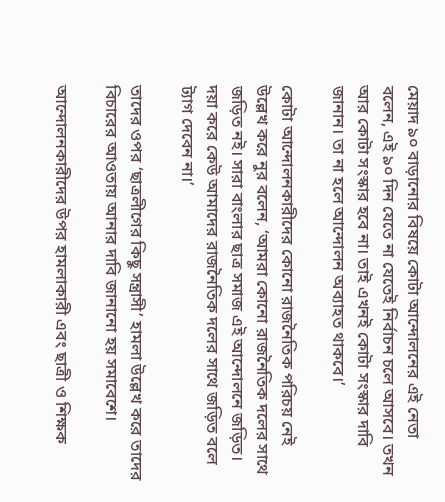মেয়াদ ৯০ বাড়ানোর বিষয়ে কোটা আন্দোলনের এই নেতা বলেন, এই ৯০ দিন যেতে না যেতেই নির্বাচন চলে আসবে। তখন আর কোটা সংস্কার হবে না। তাই এখনই কোটা সংস্কার দাবি জানান। তা না হলে আন্দোলন অব্যাহত থাকবে।’

কোটা আন্দোলনকারীদের কোনো রাজনৈতিক পরিচয় নেই উল্লেখ করে নুর বলেন, ‘আমরা কোনো রাজনৈতিক দলের সাথে জড়িত নই। সারা বাংলার ছাত্র সমাজ এই আন্দোলনে জড়িত। দয়া করে কেউ আমাদের রাজনৈতিক দলের সাথে জড়িত বলে ট্যাগ দেবেন না।’

তাদের ওপর ‘ছাত্রলীগের কিছু সন্ত্রাসী’ হামলা উল্লেখ করে তাদের বিচারের আওতায় আনার দাবি জানানো হয় সমাবেশে।

আন্দোলনকারীদের উপর হামলাকারী এবং ছাত্রী ও শিক্ষক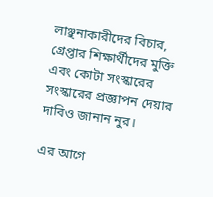লাঞ্ছনাকারীদের বিচার, গ্রেপ্তার শিক্ষার্থীদের মুক্তি এবং কোটা সংস্কারের সংস্কারের প্রজ্ঞাপন দেয়ার দাবিও জানান নুর।

এর আগে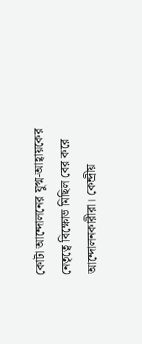কোটা আন্দোলনের যুগ্ম-আহ্বায়কের নেতৃত্বে বিক্ষোভ মিছিল বের করে আন্দোলনকারীরা। কেন্দ্রীয়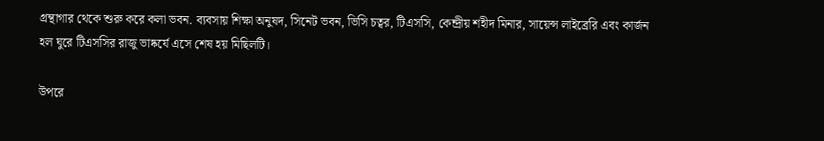গ্রন্থাগার থেকে শুরু করে কলা ভবন. ব্যবসায় শিক্ষা অনুষদ, সিনেট ভবন, ভিসি চত্বর, টিএসসি, কেন্দ্রীয় শহীদ মিনার, সায়েন্স লাইব্রেরি এবং কার্জন হল ঘুরে টিএসসির রাজু ভাষ্কর্যে এসে শেষ হয় মিছিলটি।

উপরে